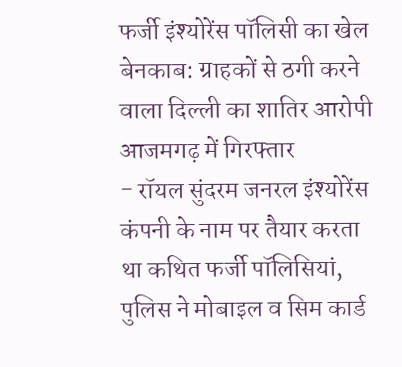फर्जी इंश्योरेंस पॉलिसी का खेल बेनकाब: ग्राहकों से ठगी करने वाला दिल्ली का शातिर आरोपी आजमगढ़ में गिरफ्तार
- रॉयल सुंदरम जनरल इंश्योरेंस कंपनी के नाम पर तैयार करता था कथित फर्जी पॉलिसियां, पुलिस ने मोबाइल व सिम कार्ड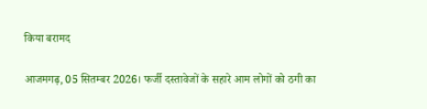किया बरामद

आजमगढ़, 05 सितम्बर 2026। फर्जी दस्तावेजों के सहारे आम लोगों को ठगी का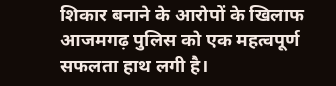शिकार बनाने के आरोपों के खिलाफ आजमगढ़ पुलिस को एक महत्वपूर्ण सफलता हाथ लगी है।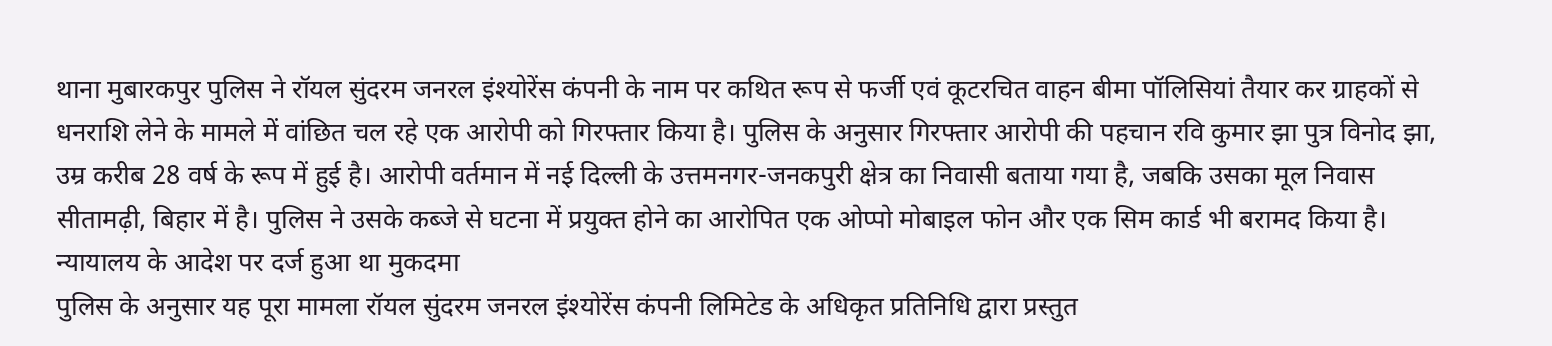थाना मुबारकपुर पुलिस ने रॉयल सुंदरम जनरल इंश्योरेंस कंपनी के नाम पर कथित रूप से फर्जी एवं कूटरचित वाहन बीमा पॉलिसियां तैयार कर ग्राहकों से धनराशि लेने के मामले में वांछित चल रहे एक आरोपी को गिरफ्तार किया है। पुलिस के अनुसार गिरफ्तार आरोपी की पहचान रवि कुमार झा पुत्र विनोद झा, उम्र करीब 28 वर्ष के रूप में हुई है। आरोपी वर्तमान में नई दिल्ली के उत्तमनगर-जनकपुरी क्षेत्र का निवासी बताया गया है, जबकि उसका मूल निवास सीतामढ़ी, बिहार में है। पुलिस ने उसके कब्जे से घटना में प्रयुक्त होने का आरोपित एक ओप्पो मोबाइल फोन और एक सिम कार्ड भी बरामद किया है।
न्यायालय के आदेश पर दर्ज हुआ था मुकदमा
पुलिस के अनुसार यह पूरा मामला रॉयल सुंदरम जनरल इंश्योरेंस कंपनी लिमिटेड के अधिकृत प्रतिनिधि द्वारा प्रस्तुत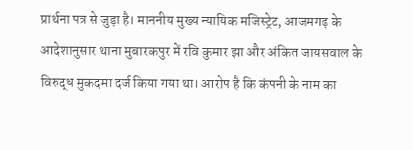प्रार्थना पत्र से जुड़ा है। माननीय मुख्य न्यायिक मजिस्ट्रेट, आजमगढ़ के आदेशानुसार थाना मुबारकपुर में रवि कुमार झा और अंकित जायसवाल के विरुद्ध मुकदमा दर्ज किया गया था। आरोप है कि कंपनी के नाम का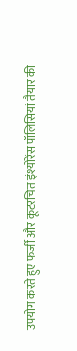उपयोग करते हुए फर्जी और कूटरचित इंश्योरेंस पॉलिसियां तैयार की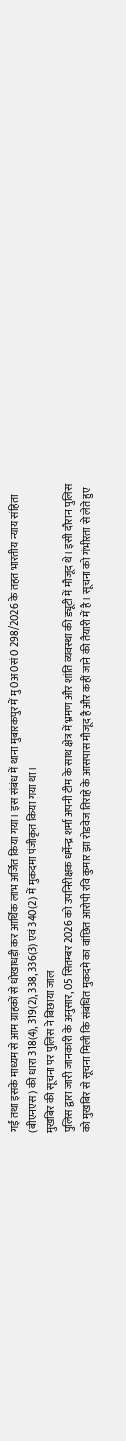गईं तथा इसके माध्यम से आम ग्राहकों से धोखाधड़ी कर आर्थिक लाभ अर्जित किया गया। इस संबंध में थाना मुबारकपुर में मु0अ0सं0 298/2026 के तहत भारतीय न्याय संहिता (बीएनएस) की धारा 318(4), 319(2), 338, 336(3) एवं 340(2) में मुकदमा पंजीकृत किया गया था।
मुखबिर की सूचना पर पुलिस ने बिछाया जाल
पुलिस द्वारा जारी जानकारी के अनुसार, 05 सितम्बर 2026 को उपनिरीक्षक धर्मेन्द्र शर्मा अपनी टीम के साथ क्षेत्र में भ्रमण और शांति व्यवस्था की ड्यूटी में मौजूद थे। इसी दौरान पुलिस को मुखबिर से सूचना मिली कि संबंधित मुकदमे का वांछित आरोपी रवि कुमार झा रोडवेज तिराहे के आसपास मौजूद है और कहीं जाने की तैयारी में है। सूचना को गंभीरता से लेते हुए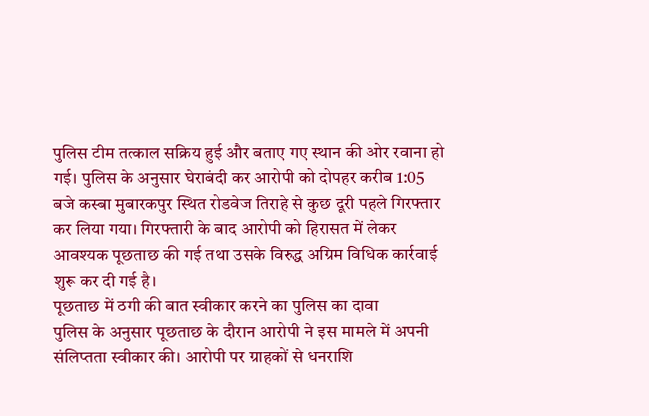पुलिस टीम तत्काल सक्रिय हुई और बताए गए स्थान की ओर रवाना हो गई। पुलिस के अनुसार घेराबंदी कर आरोपी को दोपहर करीब 1:05 बजे कस्बा मुबारकपुर स्थित रोडवेज तिराहे से कुछ दूरी पहले गिरफ्तार कर लिया गया। गिरफ्तारी के बाद आरोपी को हिरासत में लेकर आवश्यक पूछताछ की गई तथा उसके विरुद्ध अग्रिम विधिक कार्रवाई शुरू कर दी गई है।
पूछताछ में ठगी की बात स्वीकार करने का पुलिस का दावा
पुलिस के अनुसार पूछताछ के दौरान आरोपी ने इस मामले में अपनी संलिप्तता स्वीकार की। आरोपी पर ग्राहकों से धनराशि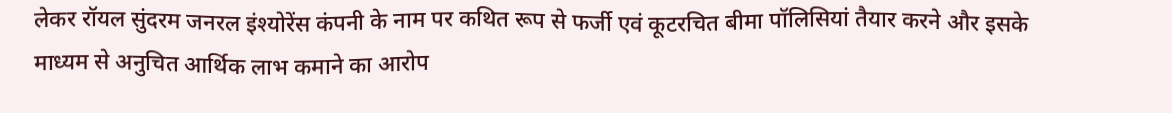लेकर रॉयल सुंदरम जनरल इंश्योरेंस कंपनी के नाम पर कथित रूप से फर्जी एवं कूटरचित बीमा पॉलिसियां तैयार करने और इसके माध्यम से अनुचित आर्थिक लाभ कमाने का आरोप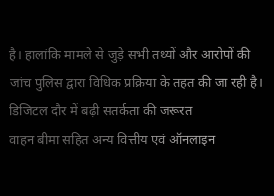है। हालांकि मामले से जुड़े सभी तथ्यों और आरोपों की जांच पुलिस द्वारा विधिक प्रक्रिया के तहत की जा रही है।
डिजिटल दौर में बढ़ी सतर्कता की जरूरत
वाहन बीमा सहित अन्य वित्तीय एवं ऑनलाइन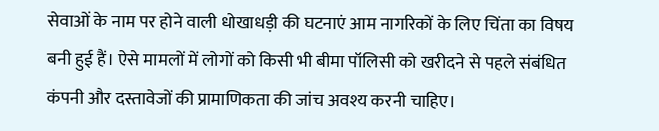सेवाओं के नाम पर होने वाली धोखाधड़ी की घटनाएं आम नागरिकों के लिए चिंता का विषय बनी हुई हैं। ऐसे मामलों में लोगों को किसी भी बीमा पॉलिसी को खरीदने से पहले संबंधित कंपनी और दस्तावेजों की प्रामाणिकता की जांच अवश्य करनी चाहिए।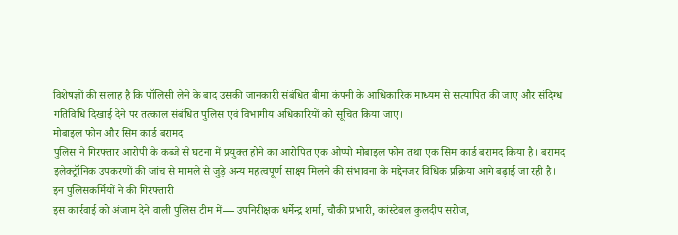विशेषज्ञों की सलाह है कि पॉलिसी लेने के बाद उसकी जानकारी संबंधित बीमा कंपनी के आधिकारिक माध्यम से सत्यापित की जाए और संदिग्ध गतिविधि दिखाई देने पर तत्काल संबंधित पुलिस एवं विभागीय अधिकारियों को सूचित किया जाए।
मोबाइल फोन और सिम कार्ड बरामद
पुलिस ने गिरफ्तार आरोपी के कब्जे से घटना में प्रयुक्त होने का आरोपित एक ओप्पो मोबाइल फोन तथा एक सिम कार्ड बरामद किया है। बरामद इलेक्ट्रॉनिक उपकरणों की जांच से मामले से जुड़े अन्य महत्वपूर्ण साक्ष्य मिलने की संभावना के मद्देनजर विधिक प्रक्रिया आगे बढ़ाई जा रही है।
इन पुलिसकर्मियों ने की गिरफ्तारी
इस कार्रवाई को अंजाम देने वाली पुलिस टीम में— उपनिरीक्षक धर्मेन्द्र शर्मा, चौकी प्रभारी, कांस्टेबल कुलदीप सरोज,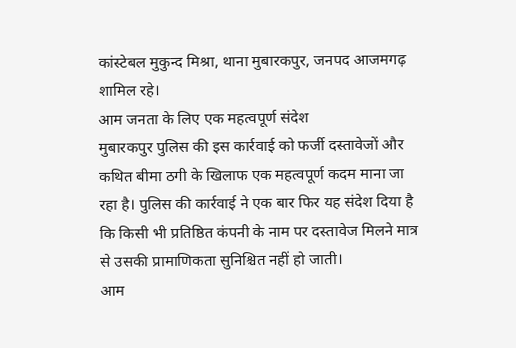कांस्टेबल मुकुन्द मिश्रा, थाना मुबारकपुर, जनपद आजमगढ़ शामिल रहे।
आम जनता के लिए एक महत्वपूर्ण संदेश
मुबारकपुर पुलिस की इस कार्रवाई को फर्जी दस्तावेजों और कथित बीमा ठगी के खिलाफ एक महत्वपूर्ण कदम माना जा रहा है। पुलिस की कार्रवाई ने एक बार फिर यह संदेश दिया है कि किसी भी प्रतिष्ठित कंपनी के नाम पर दस्तावेज मिलने मात्र से उसकी प्रामाणिकता सुनिश्चित नहीं हो जाती।
आम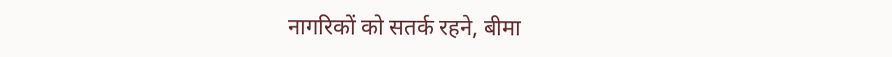नागरिकों को सतर्क रहने, बीमा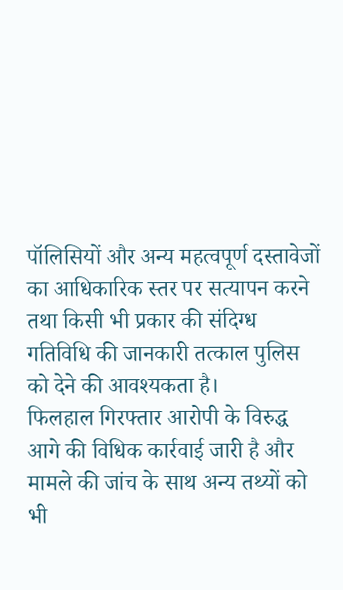पॉलिसियों और अन्य महत्वपूर्ण दस्तावेजों का आधिकारिक स्तर पर सत्यापन करने तथा किसी भी प्रकार की संदिग्ध गतिविधि की जानकारी तत्काल पुलिस को देने की आवश्यकता है।
फिलहाल गिरफ्तार आरोपी के विरुद्ध आगे की विधिक कार्रवाई जारी है और मामले की जांच के साथ अन्य तथ्यों को भी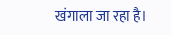खंगाला जा रहा है।